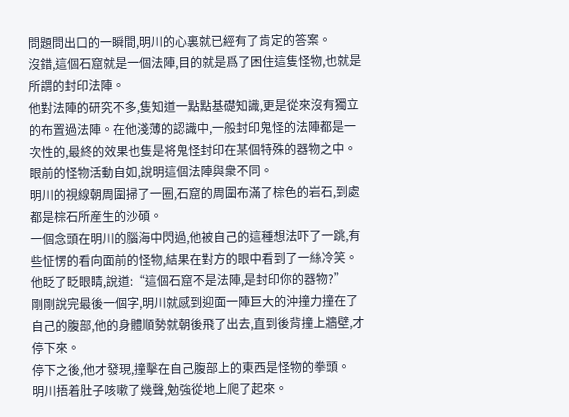問題問出口的一瞬間,明川的心裏就已經有了肯定的答案。
沒錯,這個石窟就是一個法陣,目的就是爲了困住這隻怪物,也就是所謂的封印法陣。
他對法陣的研究不多,隻知道一點點基礎知識,更是從來沒有獨立的布置過法陣。在他淺薄的認識中,一般封印鬼怪的法陣都是一次性的,最終的效果也隻是将鬼怪封印在某個特殊的器物之中。
眼前的怪物活動自如,說明這個法陣與衆不同。
明川的視線朝周圍掃了一圈,石窟的周圍布滿了棕色的岩石,到處都是棕石所産生的沙碩。
一個念頭在明川的腦海中閃過,他被自己的這種想法吓了一跳,有些怔愣的看向面前的怪物,結果在對方的眼中看到了一絲冷笑。
他眨了眨眼睛,說道:“這個石窟不是法陣,是封印你的器物?”
剛剛說完最後一個字,明川就感到迎面一陣巨大的沖撞力撞在了自己的腹部,他的身體順勢就朝後飛了出去,直到後背撞上牆壁,才停下來。
停下之後,他才發現,撞擊在自己腹部上的東西是怪物的拳頭。
明川捂着肚子咳嗽了幾聲,勉強從地上爬了起來。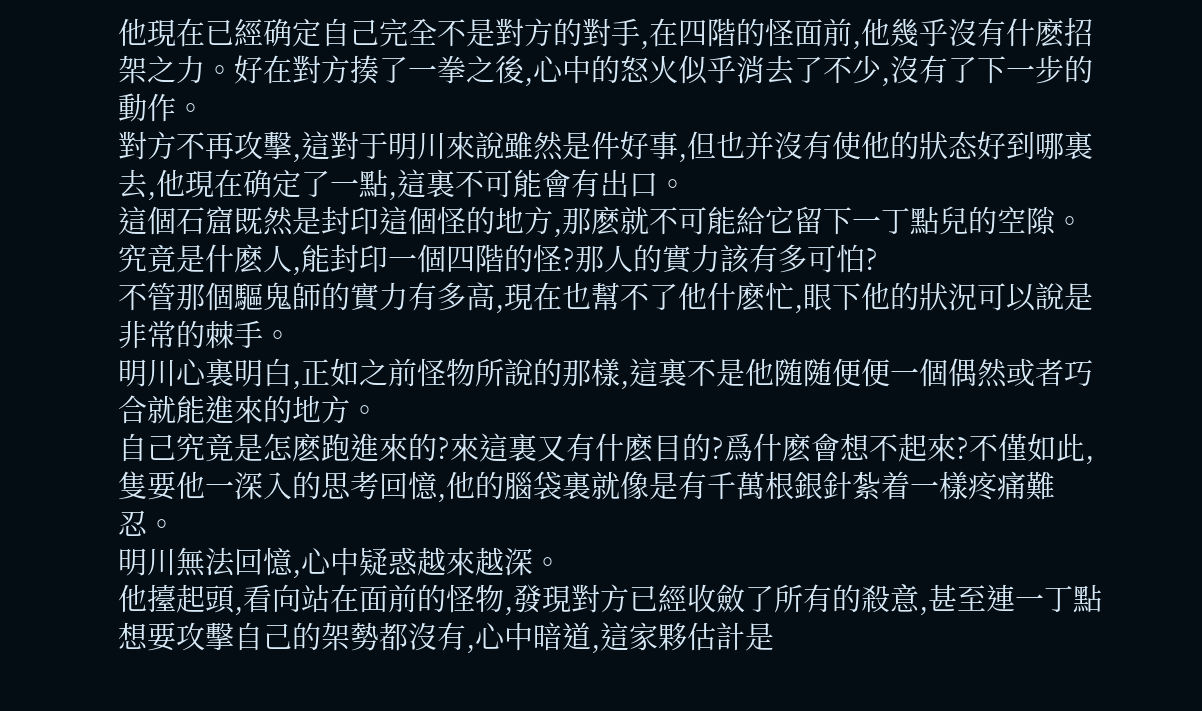他現在已經确定自己完全不是對方的對手,在四階的怪面前,他幾乎沒有什麽招架之力。好在對方揍了一拳之後,心中的怒火似乎消去了不少,沒有了下一步的動作。
對方不再攻擊,這對于明川來說雖然是件好事,但也并沒有使他的狀态好到哪裏去,他現在确定了一點,這裏不可能會有出口。
這個石窟既然是封印這個怪的地方,那麽就不可能給它留下一丁點兒的空隙。
究竟是什麽人,能封印一個四階的怪?那人的實力該有多可怕?
不管那個驅鬼師的實力有多高,現在也幫不了他什麽忙,眼下他的狀況可以說是非常的棘手。
明川心裏明白,正如之前怪物所說的那樣,這裏不是他随随便便一個偶然或者巧合就能進來的地方。
自己究竟是怎麽跑進來的?來這裏又有什麽目的?爲什麽會想不起來?不僅如此,隻要他一深入的思考回憶,他的腦袋裏就像是有千萬根銀針紮着一樣疼痛難忍。
明川無法回憶,心中疑惑越來越深。
他擡起頭,看向站在面前的怪物,發現對方已經收斂了所有的殺意,甚至連一丁點想要攻擊自己的架勢都沒有,心中暗道,這家夥估計是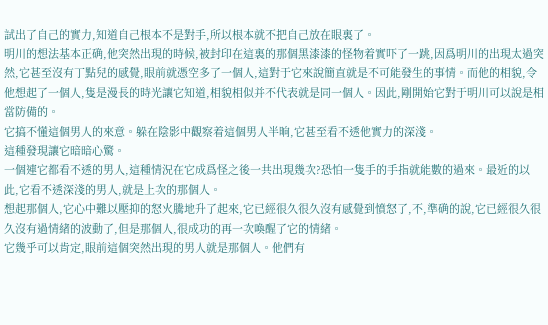試出了自己的實力,知道自己根本不是對手,所以根本就不把自己放在眼裏了。
明川的想法基本正确,他突然出現的時候,被封印在這裏的那個黑漆漆的怪物着實吓了一跳,因爲明川的出現太過突然,它甚至沒有丁點兒的感覺,眼前就憑空多了一個人,這對于它來說簡直就是不可能發生的事情。而他的相貌,令他想起了一個人,隻是漫長的時光讓它知道,相貌相似并不代表就是同一個人。因此,剛開始它對于明川可以說是相當防備的。
它搞不懂這個男人的來意。躲在陰影中觀察着這個男人半晌,它甚至看不透他實力的深淺。
這種發現讓它暗暗心驚。
一個連它都看不透的男人,這種情況在它成爲怪之後一共出現幾次?恐怕一隻手的手指就能數的過來。最近的以此,它看不透深淺的男人,就是上次的那個人。
想起那個人,它心中難以壓抑的怒火騰地升了起來,它已經很久很久沒有感覺到憤怒了,不,準确的說,它已經很久很久沒有過情緒的波動了,但是那個人,很成功的再一次喚醒了它的情緒。
它幾乎可以肯定,眼前這個突然出現的男人就是那個人。他們有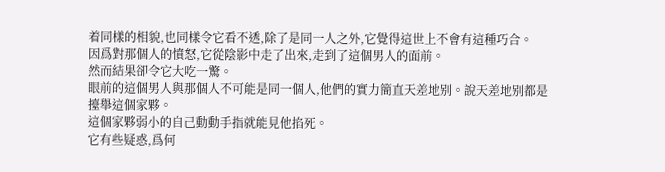着同樣的相貌,也同樣令它看不透,除了是同一人之外,它覺得這世上不會有這種巧合。
因爲對那個人的憤怒,它從陰影中走了出來,走到了這個男人的面前。
然而結果卻令它大吃一驚。
眼前的這個男人與那個人不可能是同一個人,他們的實力簡直天差地别。說天差地别都是擡舉這個家夥。
這個家夥弱小的自己動動手指就能見他掐死。
它有些疑惑,爲何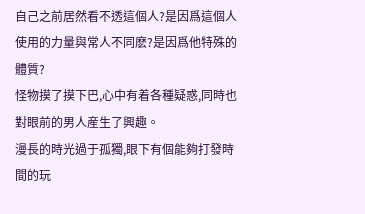自己之前居然看不透這個人?是因爲這個人使用的力量與常人不同麽?是因爲他特殊的體質?
怪物摸了摸下巴,心中有着各種疑惑,同時也對眼前的男人産生了興趣。
漫長的時光過于孤獨,眼下有個能夠打發時間的玩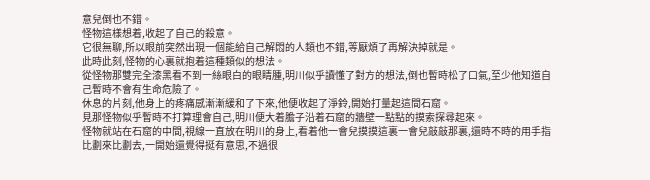意兒倒也不錯。
怪物這樣想着,收起了自己的殺意。
它很無聊,所以眼前突然出現一個能給自己解悶的人類也不錯,等厭煩了再解決掉就是。
此時此刻,怪物的心裏就抱着這種類似的想法。
從怪物那雙完全漆黑看不到一絲眼白的眼睛腫,明川似乎讀懂了對方的想法,倒也暫時松了口氣,至少他知道自己暫時不會有生命危險了。
休息的片刻,他身上的疼痛感漸漸緩和了下來,他便收起了淨鈴,開始打量起這間石窟。
見那怪物似乎暫時不打算理會自己,明川便大着膽子沿着石窟的牆壁一點點的摸索探尋起來。
怪物就站在石窟的中間,視線一直放在明川的身上,看着他一會兒摸摸這裏一會兒敲敲那裏,還時不時的用手指比劃來比劃去,一開始還覺得挺有意思,不過很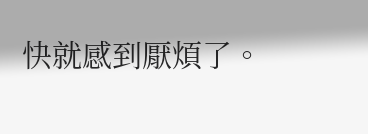快就感到厭煩了。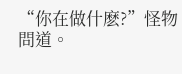“你在做什麽?”怪物問道。